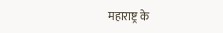महाराष्ट्र के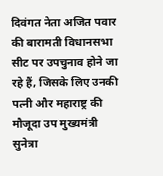दिवंगत नेता अजित पवार की बारामती विधानसभा सीट पर उपचुनाव होने जा रहे हैं, जिसके लिए उनकी पत्नी और महाराष्ट्र की मौजूदा उप मुख्यमंत्री सुनेत्रा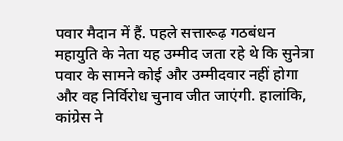पवार मैदान में हैं. पहले सत्तारूढ़ गठबंधन महायुति के नेता यह उम्मीद जता रहे थे कि सुनेत्रा पवार के सामने कोई और उम्मीदवार नहीं होगा और वह निर्विरोध चुनाव जीत जाएंगी. हालांकि, कांग्रेस ने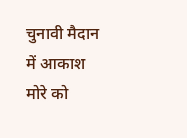चुनावी मैदान में आकाश मोरे को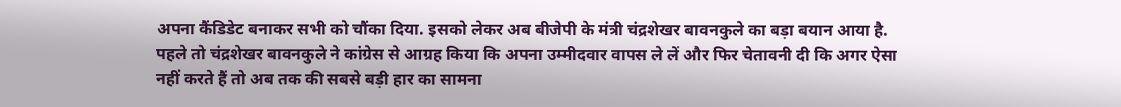अपना कैंडिडेट बनाकर सभी को चौंका दिया. इसको लेकर अब बीजेपी के मंत्री चंद्रशेखर बावनकुले का बड़ा बयान आया है.
पहले तो चंद्रशेखर बावनकुले ने कांग्रेस से आग्रह किया कि अपना उम्मीदवार वापस ले लें और फिर चेतावनी दी कि अगर ऐसा नहीं करते हैं तो अब तक की सबसे बड़ी हार का सामना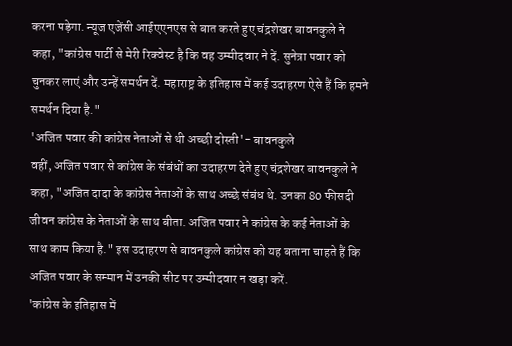करना पड़ेगा. न्यूज एजेंसी आईएएनएस से बात करते हुए चंद्रशेखर बावनकुले ने कहा, "कांग्रेस पार्टी से मेरी रिक्वेस्ट है कि वह उम्मीदवार ने दें. सुनेत्रा पवार को चुनकर लाएं और उन्हें समर्थन दें. महाराष्ट्र के इतिहास में कई उदाहरण ऐसे हैं कि हमने समर्थन दिया है."
'अजित पवार की कांग्रेस नेताओं से थी अच्छी दोस्ती'- बावनकुले
वहीं, अजित पवार से कांग्रेस के संबंधों का उदाहरण देते हुए चंद्रशेखर बावनकुले ने कहा, "अजित दादा के कांग्रेस नेताओं के साथ अच्छे संबंध थे. उनका 80 फीसदी जीवन कांग्रेस के नेताओं के साथ बीता. अजित पवार ने कांग्रेस के कई नेताओं के साथ काम किया है." इस उदाहरण से बावनकुले कांग्रेस को यह बताना चाहते हैं कि अजित पवार के सम्मान में उनकी सीट पर उम्मीदवार न खड़ा करें.
'कांग्रेस के इतिहास में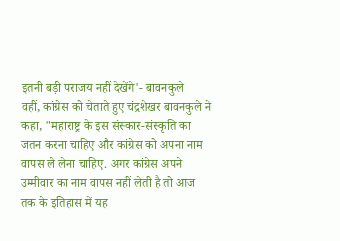इतनी बड़ी पराजय नहीं देखेंगे'- बावनकुले
वहीं, कांग्रेस को चेताते हुए चंद्रशेखर बावनकुले ने कहा, "महाराष्ट्र के इस संस्कार-संस्कृति का जतन करना चाहिए और कांग्रेस को अपना नाम वापस ले लेना चाहिए. अगर कांग्रेस अपने उम्मीवार का नाम वापस नहीं लेती है तो आज तक के इतिहास में यह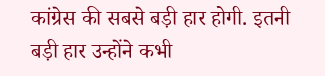कांग्रेस की सबसे बड़ी हार होगी. इतनी बड़ी हार उन्होंने कभी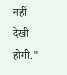नहीं देखी होगी."